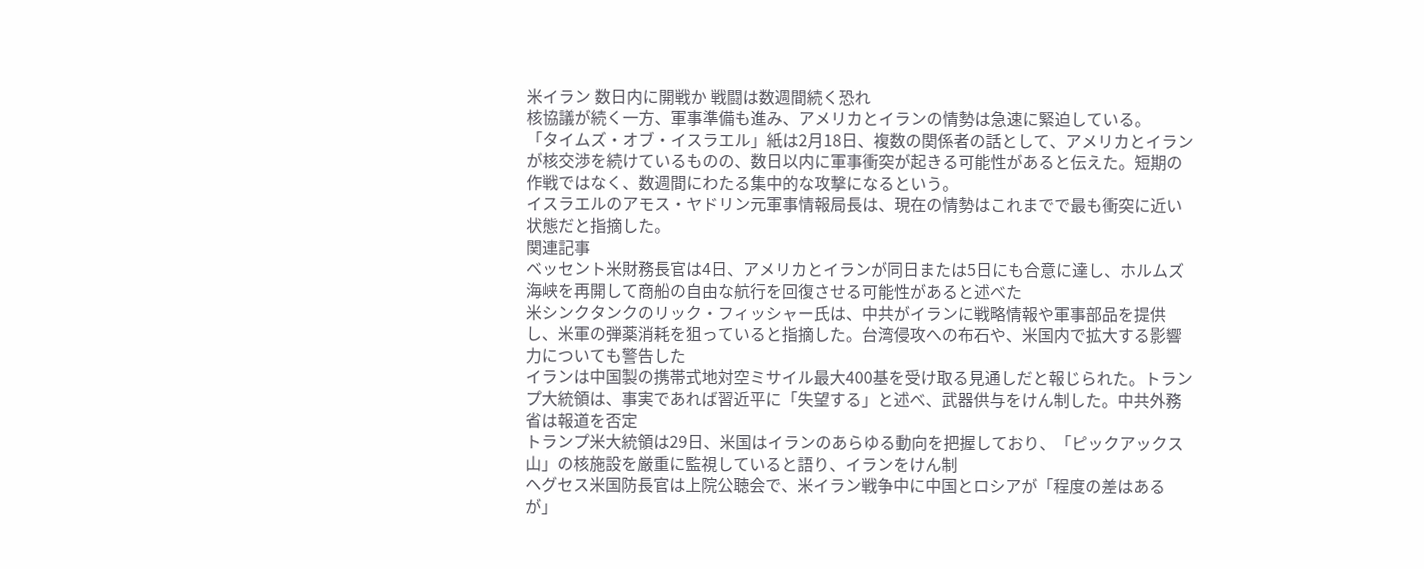米イラン 数日内に開戦か 戦闘は数週間続く恐れ
核協議が続く一方、軍事準備も進み、アメリカとイランの情勢は急速に緊迫している。
「タイムズ・オブ・イスラエル」紙は2月18日、複数の関係者の話として、アメリカとイランが核交渉を続けているものの、数日以内に軍事衝突が起きる可能性があると伝えた。短期の作戦ではなく、数週間にわたる集中的な攻撃になるという。
イスラエルのアモス・ヤドリン元軍事情報局長は、現在の情勢はこれまでで最も衝突に近い状態だと指摘した。
関連記事
ベッセント米財務長官は4日、アメリカとイランが同日または5日にも合意に達し、ホルムズ海峡を再開して商船の自由な航行を回復させる可能性があると述べた
米シンクタンクのリック・フィッシャー氏は、中共がイランに戦略情報や軍事部品を提供し、米軍の弾薬消耗を狙っていると指摘した。台湾侵攻への布石や、米国内で拡大する影響力についても警告した
イランは中国製の携帯式地対空ミサイル最大400基を受け取る見通しだと報じられた。トランプ大統領は、事実であれば習近平に「失望する」と述べ、武器供与をけん制した。中共外務省は報道を否定
トランプ米大統領は29日、米国はイランのあらゆる動向を把握しており、「ピックアックス山」の核施設を厳重に監視していると語り、イランをけん制
ヘグセス米国防長官は上院公聴会で、米イラン戦争中に中国とロシアが「程度の差はあるが」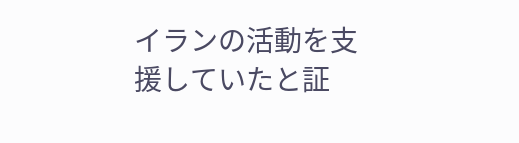イランの活動を支援していたと証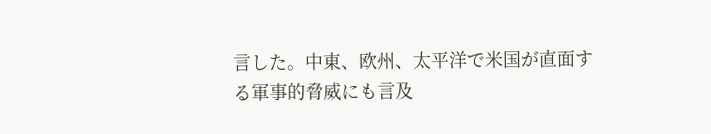言した。中東、欧州、太平洋で米国が直面する軍事的脅威にも言及